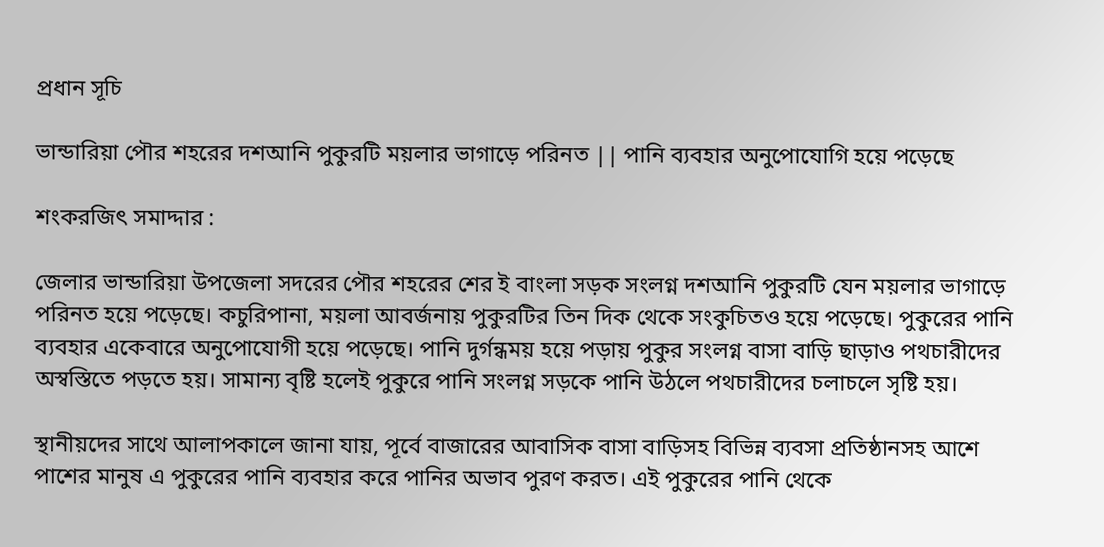প্রধান সূচি

ভান্ডারিয়া পৌর শহরের দশআনি পুকুরটি ময়লার ভাগাড়ে পরিনত || পানি ব্যবহার অনুপোযোগি হয়ে পড়েছে

শংকরজিৎ সমাদ্দার :

জেলার ভান্ডারিয়া উপজেলা সদরের পৌর শহরের শের ই বাংলা সড়ক সংলগ্ন দশআনি পুকুরটি যেন ময়লার ভাগাড়ে পরিনত হয়ে পড়েছে। কচুরিপানা, ময়লা আবর্জনায় পুকুরটির তিন দিক থেকে সংকুচিতও হয়ে পড়েছে। পুকুরের পানি ব্যবহার একেবারে অনুপোযোগী হয়ে পড়েছে। পানি দুর্গন্ধময় হয়ে পড়ায় পুকুর সংলগ্ন বাসা বাড়ি ছাড়াও পথচারীদের অস্বস্তিতে পড়তে হয়। সামান্য বৃষ্টি হলেই পুকুরে পানি সংলগ্ন সড়কে পানি উঠলে পথচারীদের চলাচলে সৃষ্টি হয়।

স্থানীয়দের সাথে আলাপকালে জানা যায়, পূর্বে বাজারের আবাসিক বাসা বাড়িসহ বিভিন্ন ব্যবসা প্রতিষ্ঠানসহ আশে পাশের মানুষ এ পুকুরের পানি ব্যবহার করে পানির অভাব পুরণ করত। এই পুকুরের পানি থেকে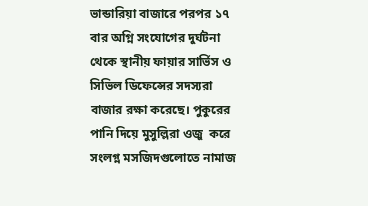ভান্ডারিয়া বাজারে পরপর ১৭ বার অগ্নি সংযোগের দুর্ঘটনা থেকে স্থানীয় ফায়ার সার্ভিস ও সিভিল ডিফেন্সের সদস্যরা বাজার রক্ষা করেছে। পুকুরের পানি দিয়ে মুসুল্লিরা ওজু  করে সংলগ্ন মসজিদগুলোতে নামাজ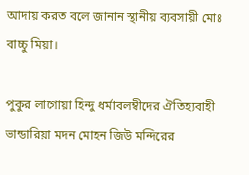আদায় করত বলে জানান স্থানীয় ব্যবসায়ী মোঃ বাচ্চু মিয়া।

পুকুর লাগোয়া হিন্দু ধর্মাবলম্বীদের ঐতিহ্যবাহী  ভান্ডারিয়া মদন মোহন জিউ মন্দিরের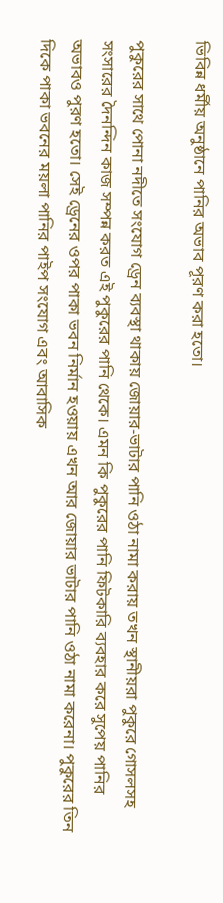ভিবিন্ন ধর্মীয় অনুষ্ঠানে পানির অভাব পূরণ করা হতো।

পুকুরের সাথে পোনা নদীতে সংযোগ ড্রেন ব্যবস্থা থাকায় জোয়ার-ভাটার পানি ওঠা নামা করায় তখন স্থানীয়রা পুকুরে গোসলসহ সংসারের দৈনন্দিন কাজ সম্পন্ন করত এই পুকুরের পানি থেকে। এমন কি পুকুরের পানি ফিটকারি ব্যবহার করে সুপেয় পানির অভাবও পুরণ হতো। সেই ড্রেনের ওপর পাকা ভবন নির্মান হওয়ায় এখন আর জোয়ার ভাটার পানি ওঠা নামা করেনা। পুকুরের তিন দিকে পাকা ভবনের ময়লা পানির পাইপ সংযোগ এবং আবাসিক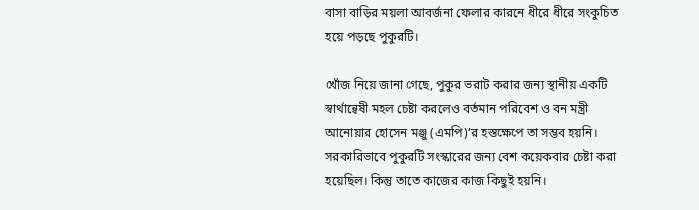বাসা বাড়ির ময়লা আবর্জনা ফেলার কারনে ধীরে ধীরে সংকুচিত হয়ে পড়ছে পুকুরটি।

খোঁজ নিয়ে জানা গেছে, পুকুর ভরাট করার জন্য স্থানীয় একটি স্বার্থান্বেষী মহল চেষ্টা করলেও বর্তমান পরিবেশ ও বন মন্ত্রী আনোয়ার হোসেন মঞ্জু (এমপি)’র হস্তক্ষেপে তা সম্ভব হয়নি। সরকারিভাবে পুকুরটি সংস্কারের জন্য বেশ কয়েকবার চেষ্টা করা হয়েছিল। কিন্তু তাতে কাজের কাজ কিছুই হয়নি।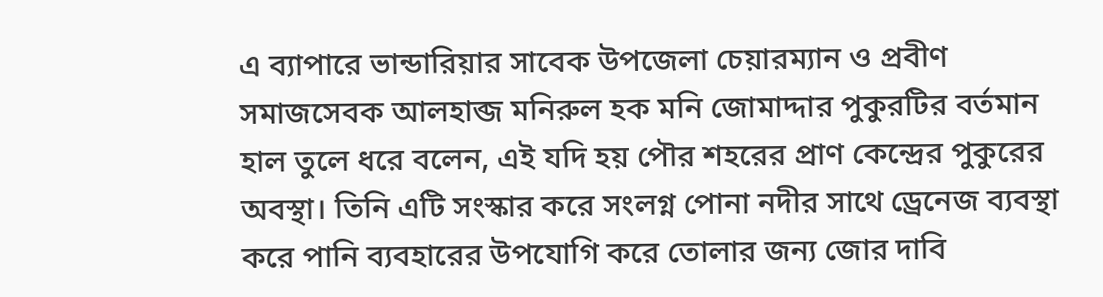এ ব্যাপারে ভান্ডারিয়ার সাবেক উপজেলা চেয়ারম্যান ও প্রবীণ সমাজসেবক আলহাব্জ মনিরুল হক মনি জোমাদ্দার পুকুরটির বর্তমান হাল তুলে ধরে বলেন, এই যদি হয় পৌর শহরের প্রাণ কেন্দ্রের পুকুরের অবস্থা। তিনি এটি সংস্কার করে সংলগ্ন পোনা নদীর সাথে ড্রেনেজ ব্যবস্থা করে পানি ব্যবহারের উপযোগি করে তোলার জন্য জোর দাবি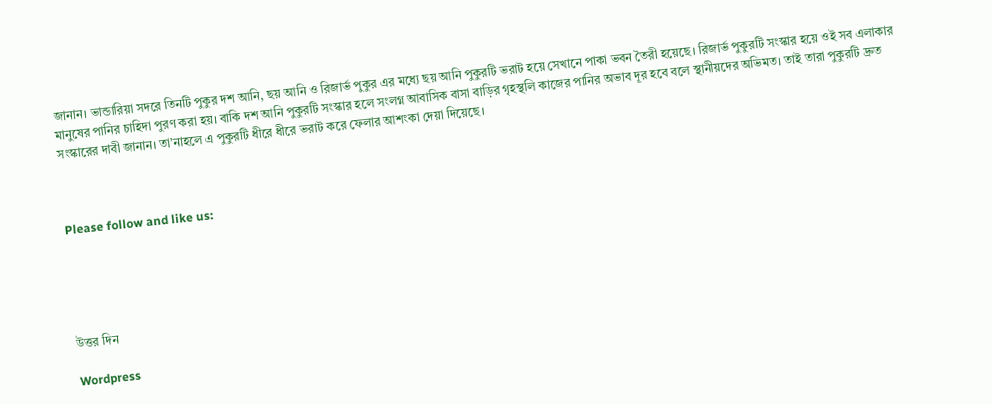জানান। ভান্ডারিয়া সদরে তিনটি পুকুর দশ আনি, ছয় আনি ও রিজার্ভ পুকুর এর মধ্যে ছয় আনি পুকুরটি ভরাট হয়ে সেখানে পাকা ভবন তৈরী হয়েছে। রিজার্ভ পুকুরটি সংস্কার হয়ে ওই সব এলাকার মানুষের পানির চাহিদা পুরণ করা হয়। বাকি দশ আনি পুকুরটি সংস্কার হলে সংলগ্ন আবাসিক বাসা বাড়ির গৃহস্থলি কাজের পানির অভাব দূর হবে বলে স্থানীয়দের অভিমত। তাই তারা পুকুরটি দ্রুত সংস্কারের দাবী জানান। তা’নাহলে এ পুকুরটি ধীরে ধীরে ভরাট করে ফেলার আশংকা দেয়া দিয়েছে।



Please follow and like us:





উত্তর দিন

Wordpress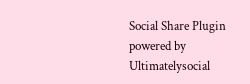Social Share Plugin powered by Ultimatelysocial